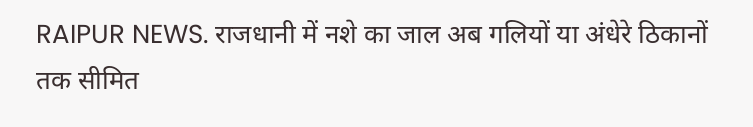RAIPUR NEWS. राजधानी में नशे का जाल अब गलियों या अंधेरे ठिकानों तक सीमित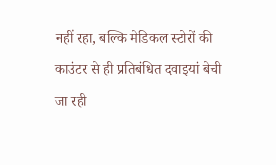नहीं रहा, बल्कि मेडिकल स्टोरों की काउंटर से ही प्रतिबंधित दवाइयां बेची जा रही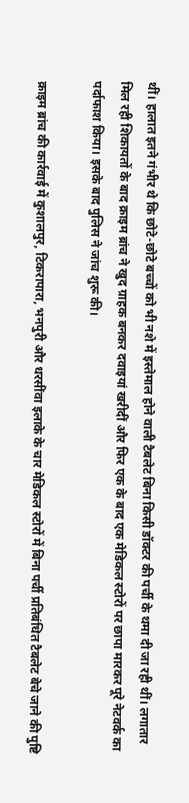थीं। हालात इतने गंभीर थे कि छोटे-छोटे बच्चों को भी नशे में इस्तेमाल होने वाली टैबलेट बिना किसी डॉक्टर की पर्ची के थमा दी जा रही थीं। लगातार मिल रही शिकायतों के बाद क्राइम ब्रांच ने खुद ग्राहक बनकर दवाइयां खरीदीं और फिर एक के बाद एक मेडिकल स्टोरों पर छापा मारकर पूरे नेटवर्क का पर्दाफाश किया। इसके बाद पुलिस ने जांच शुरू की।

क्राइम ब्रांच की कार्रवाई में कुशालपुर, टिकरापारा, भनपुरी और धरसींवा इलाके के चार मेडिकल स्टोरों में बिना पर्ची प्रतिबंधित टैबलेट बेचे जाने की पुष्टि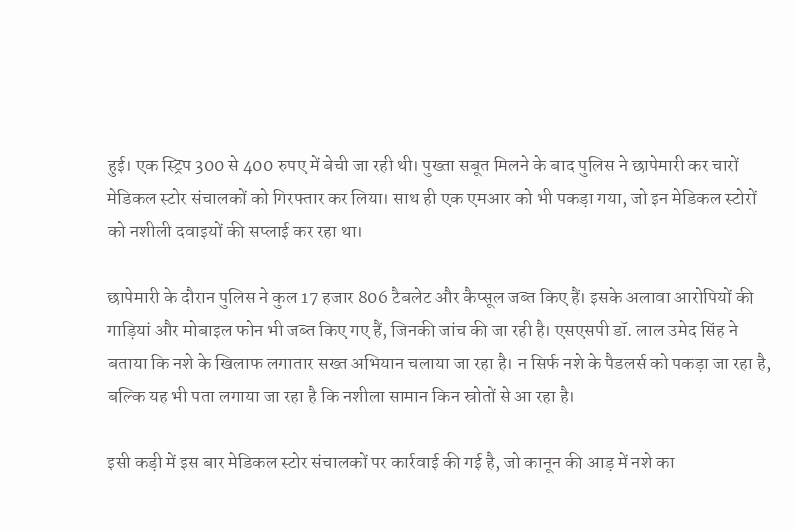हुई। एक स्ट्रिप 300 से 400 रुपए में बेची जा रही थी। पुख्ता सबूत मिलने के बाद पुलिस ने छापेमारी कर चारों मेडिकल स्टोर संचालकों को गिरफ्तार कर लिया। साथ ही एक एमआर को भी पकड़ा गया, जो इन मेडिकल स्टोरों को नशीली दवाइयों की सप्लाई कर रहा था।

छापेमारी के दौरान पुलिस ने कुल 17 हजार 806 टैबलेट और कैप्सूल जब्त किए हैं। इसके अलावा आरोपियों की गाड़ियां और मोबाइल फोन भी जब्त किए गए हैं, जिनकी जांच की जा रही है। एसएसपी डॉ. लाल उमेद सिंह ने बताया कि नशे के खिलाफ लगातार सख्त अभियान चलाया जा रहा है। न सिर्फ नशे के पैडलर्स को पकड़ा जा रहा है, बल्कि यह भी पता लगाया जा रहा है कि नशीला सामान किन स्रोतों से आ रहा है।

इसी कड़ी में इस बार मेडिकल स्टोर संचालकों पर कार्रवाई की गई है, जो कानून की आड़ में नशे का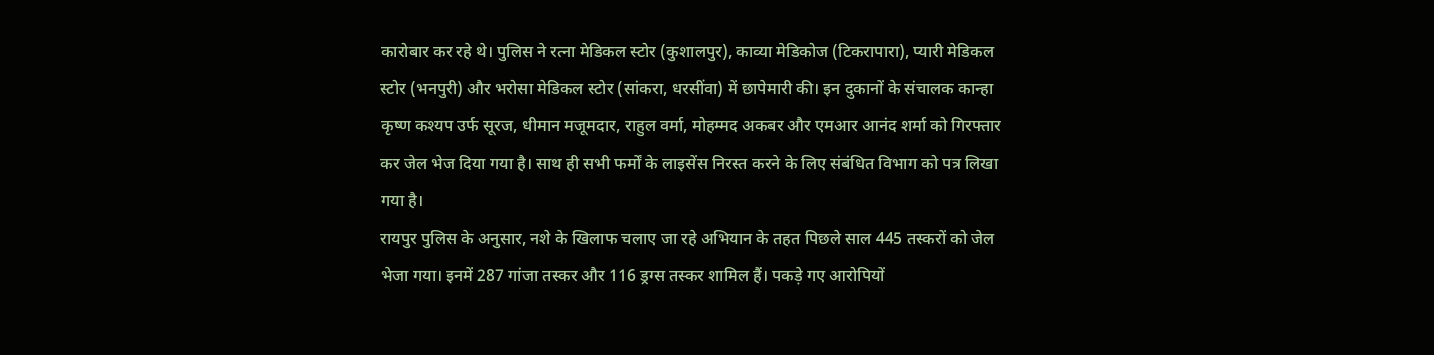कारोबार कर रहे थे। पुलिस ने रत्ना मेडिकल स्टोर (कुशालपुर), काव्या मेडिकोज (टिकरापारा), प्यारी मेडिकल स्टोर (भनपुरी) और भरोसा मेडिकल स्टोर (सांकरा, धरसींवा) में छापेमारी की। इन दुकानों के संचालक कान्हा कृष्ण कश्यप उर्फ सूरज, धीमान मजूमदार, राहुल वर्मा, मोहम्मद अकबर और एमआर आनंद शर्मा को गिरफ्तार कर जेल भेज दिया गया है। साथ ही सभी फर्मों के लाइसेंस निरस्त करने के लिए संबंधित विभाग को पत्र लिखा गया है।
रायपुर पुलिस के अनुसार, नशे के खिलाफ चलाए जा रहे अभियान के तहत पिछले साल 445 तस्करों को जेल भेजा गया। इनमें 287 गांजा तस्कर और 116 ड्रग्स तस्कर शामिल हैं। पकड़े गए आरोपियों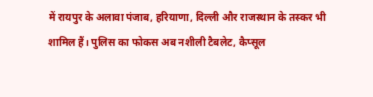में रायपुर के अलावा पंजाब, हरियाणा, दिल्ली और राजस्थान के तस्कर भी शामिल हैं। पुलिस का फोकस अब नशीली टैबलेट, कैप्सूल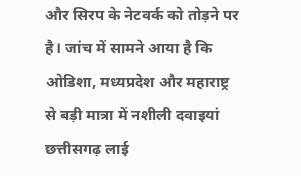और सिरप के नेटवर्क को तोड़ने पर है। जांच में सामने आया है कि ओडिशा, मध्यप्रदेश और महाराष्ट्र से बड़ी मात्रा में नशीली दवाइयां छत्तीसगढ़ लाई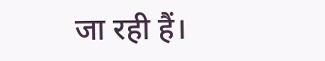जा रही हैं।